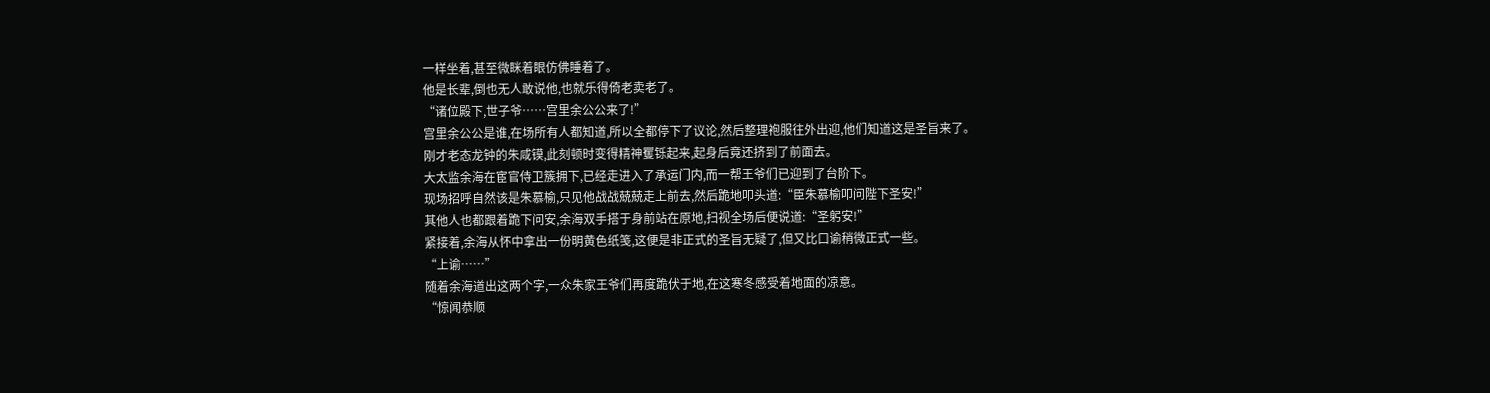一样坐着,甚至微眯着眼仿佛睡着了。
他是长辈,倒也无人敢说他,也就乐得倚老卖老了。
“诸位殿下,世子爷……宫里余公公来了!”
宫里余公公是谁,在场所有人都知道,所以全都停下了议论,然后整理袍服往外出迎,他们知道这是圣旨来了。
刚才老态龙钟的朱咸镆,此刻顿时变得精神矍铄起来,起身后竟还挤到了前面去。
大太监余海在宦官侍卫簇拥下,已经走进入了承运门内,而一帮王爷们已迎到了台阶下。
现场招呼自然该是朱慕榆,只见他战战兢兢走上前去,然后跪地叩头道:“臣朱慕榆叩问陛下圣安!”
其他人也都跟着跪下问安,余海双手搭于身前站在原地,扫视全场后便说道:“圣躬安!”
紧接着,余海从怀中拿出一份明黄色纸笺,这便是非正式的圣旨无疑了,但又比口谕稍微正式一些。
“上谕……”
随着余海道出这两个字,一众朱家王爷们再度跪伏于地,在这寒冬感受着地面的凉意。
“惊闻恭顺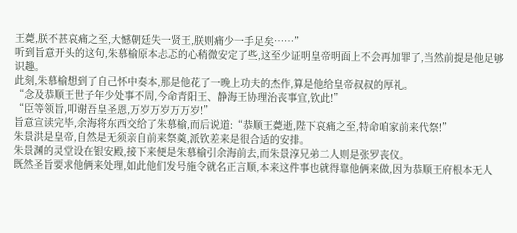王薨,朕不甚哀痛之至,大憾朝廷失一贤王,朕则痛少一手足矣……”
听到旨意开头的这句,朱慕榆原本忐忑的心稍微安定了些,这至少证明皇帝明面上不会再加罪了,当然前提是他足够识趣。
此刻,朱慕榆想到了自己怀中奏本,那是他花了一晚上功夫的杰作,算是他给皇帝叔叔的厚礼。
“念及恭顺王世子年少处事不周,今命青阳王、静海王协理治丧事宜,钦此!”
“臣等领旨,叩谢吾皇圣恩,万岁万岁万万岁!”
旨意宣读完毕,余海将东西交给了朱慕榆,而后说道:“恭顺王薨逝,陛下哀痛之至,特命咱家前来代祭!”
朱景洪是皇帝,自然是无须亲自前来祭奠,派钦差来是很合适的安排。
朱景渊的灵堂设在银安殿,接下来便是朱慕榆引余海前去,而朱景淳兄弟二人则是张罗丧仪。
既然圣旨要求他俩来处理,如此他们发号施令就名正言顺,本来这件事也就得靠他俩来做,因为恭顺王府根本无人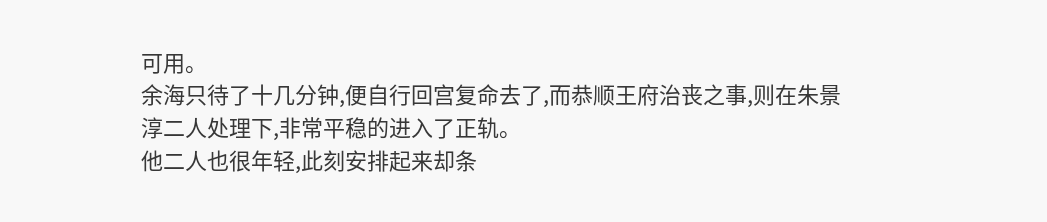可用。
余海只待了十几分钟,便自行回宫复命去了,而恭顺王府治丧之事,则在朱景淳二人处理下,非常平稳的进入了正轨。
他二人也很年轻,此刻安排起来却条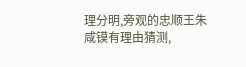理分明,旁观的忠顺王朱咸镆有理由猜测,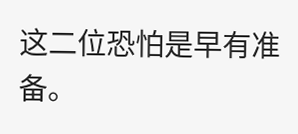这二位恐怕是早有准备。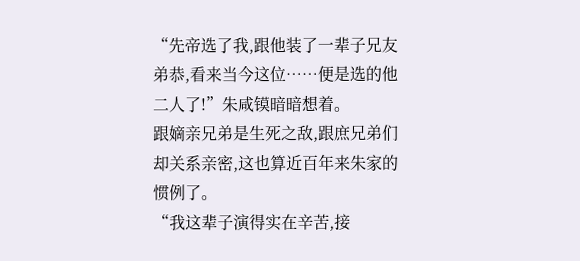“先帝选了我,跟他装了一辈子兄友弟恭,看来当今这位……便是选的他二人了!”朱咸镆暗暗想着。
跟嫡亲兄弟是生死之敌,跟庶兄弟们却关系亲密,这也算近百年来朱家的惯例了。
“我这辈子演得实在辛苦,接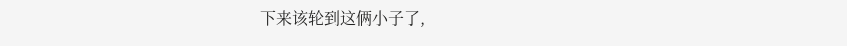下来该轮到这俩小子了,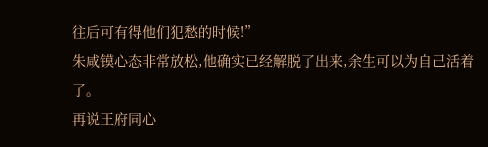往后可有得他们犯愁的时候!”
朱咸镆心态非常放松,他确实已经解脱了出来,余生可以为自己活着了。
再说王府同心